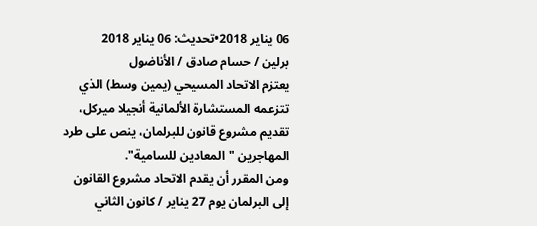06 يناير 2018•تحديث: 06 يناير 2018
برلين / حسام صادق / الأناضول
يعتزم الاتحاد المسيحي (يمين وسط) الذي تتزعمه المستشارة الألمانية أنجيلا ميركل، تقديم مشروع قانون للبرلمان، ينص على طرد المهاجرين "المعادين للسامية".
ومن المقرر أن يقدم الاتحاد مشروع القانون إلى البرلمان يوم 27 يناير / كانون الثاني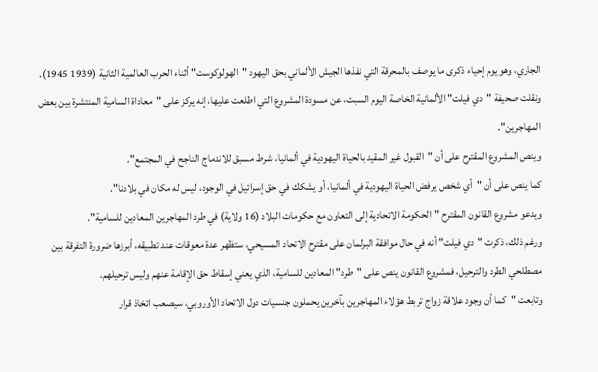الجاري، وهو يوم إحياء ذكرى ما يوصف بالمحرقة التي نفذها الجيش الألماني بحق اليهود "الهولوكوست" أثناء الحرب العالمية الثانية (1939 1945).
ونقلت صحيفة "دي فيلت" الألمانية الخاصة اليوم السبت، عن مسودة المشروع التي اطلعت عليها، إنه يركز على "معاداة السامية المنتشرة بين بعض المهاجرين".
وينص المشروع المقترح على أن "القبول غير المقيد بالحياة اليهودية في ألمانيا، شرط مسبق للاندماج الناجح في المجتمع".
كما ينص على أن "أي شخص يرفض الحياة اليهودية في ألمانيا، أو يشكك في حق إسرائيل في الوجود، ليس له مكان في بلادنا".
ويدعو مشروع القانون المقترح "الحكومة الاتحادية إلى التعاون مع حكومات البلاد (16 ولاية) في طرد المهاجرين المعادين للسامية".
ورغم ذلك، ذكرت "دي فيلت" أنه في حال موافقة البرلمان على مقترح الاتحاد المسيحي، ستظهر عدة معوقات عند تطبيقه، أبرزها ضرورة التفرقة بين مصطلحي الطرد والترحيل، فمشروع القانون ينص على "طرد" المعادين للسامية، الذي يعني إسقاط حق الإقامة عنهم وليس ترحيلهم.
وتابعت "كما أن وجود علاقة زواج تربط هؤلاء المهاجرين بآخرين يحملون جنسيات دول الاتحاد الأوروبي، سيصعب اتخاذ قرار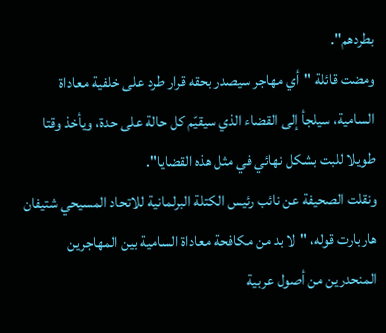بطردهم".
ومضت قائلة "أي مهاجر سيصدر بحقه قرار طرد على خلفية معاداة السامية، سيلجأ إلى القضاء الذي سيقيّم كل حالة على حدة، ويأخذ وقتا طويلا للبت بشكل نهائي في مثل هذه القضايا".
ونقلت الصحيفة عن نائب رئيس الكتلة البرلمانية للاتحاد المسيحي شتيفان هاربارت قوله، "لا بد من مكافحة معاداة السامية بين المهاجرين المنحدرين من أصول عربية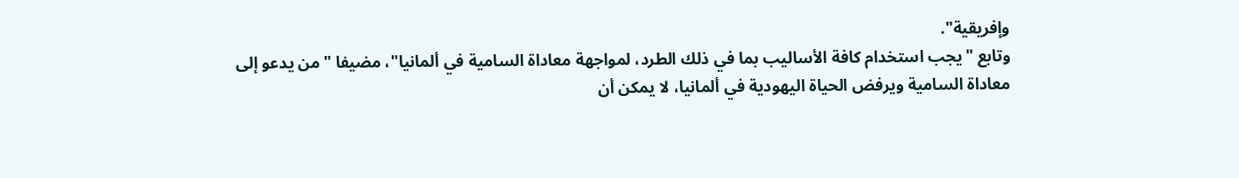وإفريقية".
وتابع "يجب استخدام كافة الأساليب بما في ذلك الطرد، لمواجهة معاداة السامية في ألمانيا"، مضيفا "من يدعو إلى معاداة السامية ويرفض الحياة اليهودية في ألمانيا، لا يمكن أن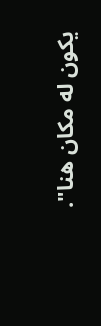يكون له مكان هنا".